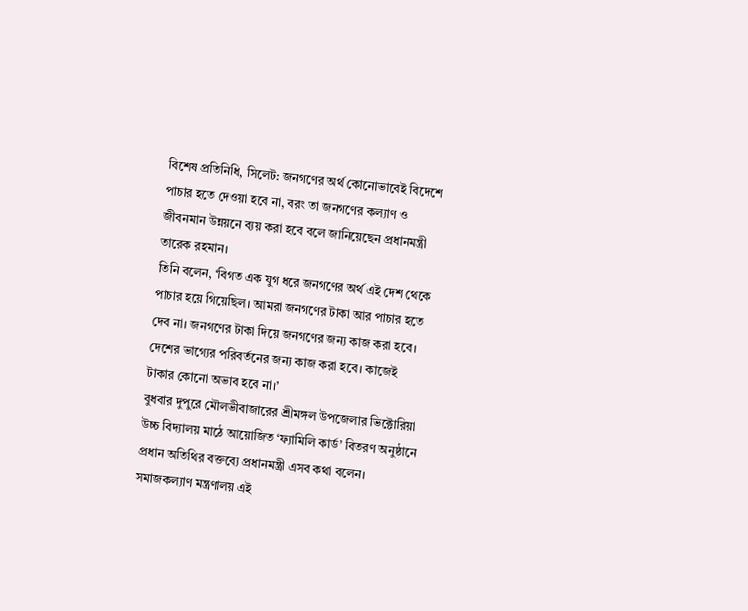বিশেষ প্রতিনিধি, সিলেট: জনগণের অর্থ কোনোভাবেই বিদেশে পাচার হতে দেওয়া হবে না, বরং তা জনগণের কল্যাণ ও জীবনমান উন্নয়নে ব্যয় করা হবে বলে জানিয়েছেন প্রধানমন্ত্রী তারেক রহমান।
তিনি বলেন, ‘বিগত এক যুগ ধরে জনগণের অর্থ এই দেশ থেকে পাচার হয়ে গিয়েছিল। আমরা জনগণের টাকা আর পাচার হতে দেব না। জনগণের টাকা দিয়ে জনগণের জন্য কাজ করা হবে। দেশের ভাগ্যের পরিবর্তনের জন্য কাজ করা হবে। কাজেই টাকার কোনো অভাব হবে না।’
বুধবার দুপুরে মৌলভীবাজারের শ্রীমঙ্গল উপজেলার ভিক্টোরিয়া উচ্চ বিদ্যালয় মাঠে আয়োজিত ‘ফ্যামিলি কার্ড’ বিতরণ অনুষ্ঠানে প্রধান অতিথির বক্তব্যে প্রধানমন্ত্রী এসব কথা বলেন। সমাজকল্যাণ মন্ত্রণালয় এই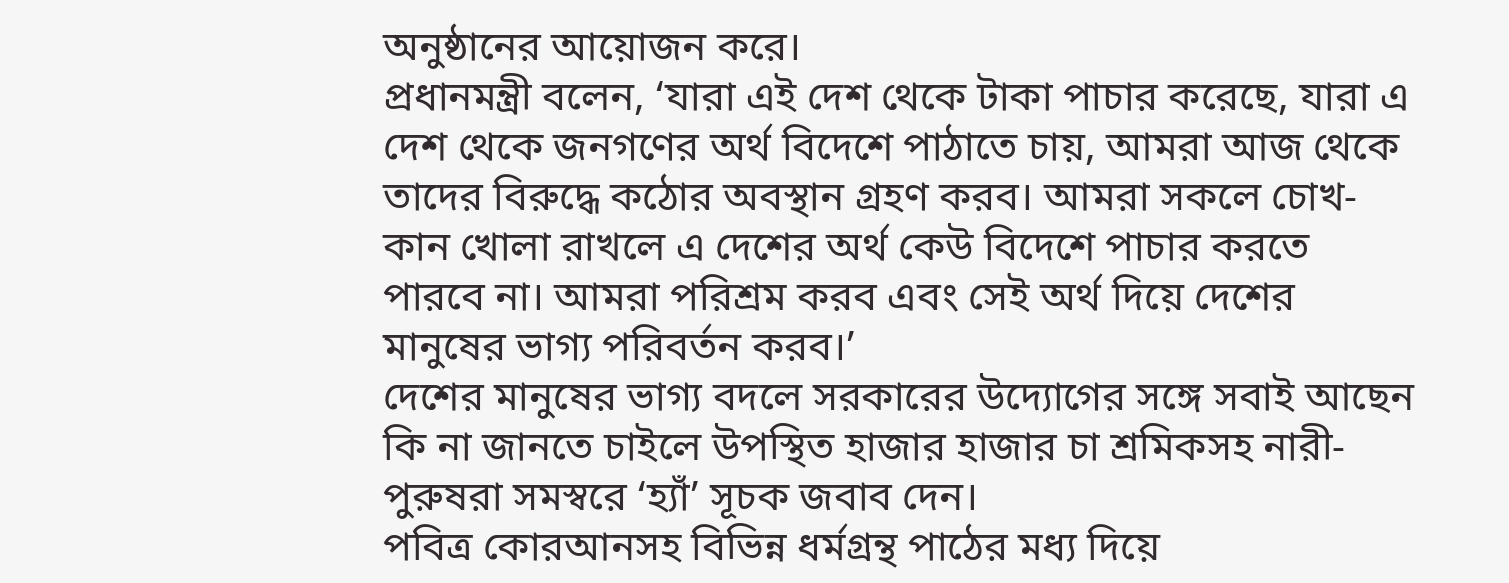অনুষ্ঠানের আয়োজন করে।
প্রধানমন্ত্রী বলেন, ‘যারা এই দেশ থেকে টাকা পাচার করেছে, যারা এ দেশ থেকে জনগণের অর্থ বিদেশে পাঠাতে চায়, আমরা আজ থেকে তাদের বিরুদ্ধে কঠোর অবস্থান গ্রহণ করব। আমরা সকলে চোখ-কান খোলা রাখলে এ দেশের অর্থ কেউ বিদেশে পাচার করতে পারবে না। আমরা পরিশ্রম করব এবং সেই অর্থ দিয়ে দেশের মানুষের ভাগ্য পরিবর্তন করব।’
দেশের মানুষের ভাগ্য বদলে সরকারের উদ্যোগের সঙ্গে সবাই আছেন কি না জানতে চাইলে উপস্থিত হাজার হাজার চা শ্রমিকসহ নারী-পুরুষরা সমস্বরে ‘হ্যাঁ’ সূচক জবাব দেন।
পবিত্র কোরআনসহ বিভিন্ন ধর্মগ্রন্থ পাঠের মধ্য দিয়ে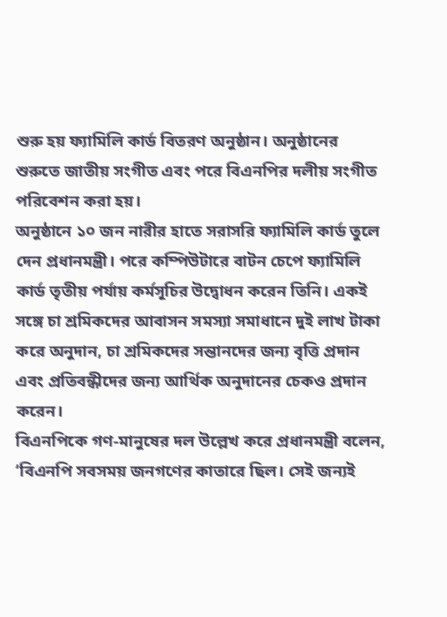শুরু হয় ফ্যামিলি কার্ড বিতরণ অনুষ্ঠান। অনুষ্ঠানের শুরুতে জাতীয় সংগীত এবং পরে বিএনপির দলীয় সংগীত পরিবেশন করা হয়।
অনুষ্ঠানে ১০ জন নারীর হাতে সরাসরি ফ্যামিলি কার্ড তুলে দেন প্রধানমন্ত্রী। পরে কম্পিউটারে বাটন চেপে ফ্যামিলি কার্ড তৃতীয় পর্যায় কর্মসূচির উদ্বোধন করেন তিনি। একই সঙ্গে চা শ্রমিকদের আবাসন সমস্যা সমাধানে দুই লাখ টাকা করে অনুদান, চা শ্রমিকদের সন্তানদের জন্য বৃত্তি প্রদান এবং প্রতিবন্ধীদের জন্য আর্থিক অনুদানের চেকও প্রদান করেন।
বিএনপিকে গণ-মানুষের দল উল্লেখ করে প্রধানমন্ত্রী বলেন, ‘বিএনপি সবসময় জনগণের কাতারে ছিল। সেই জন্যই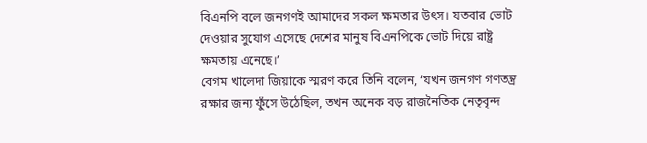বিএনপি বলে জনগণই আমাদের সকল ক্ষমতার উৎস। যতবার ভোট দেওয়ার সুযোগ এসেছে দেশের মানুষ বিএনপিকে ভোট দিয়ে রাষ্ট্র ক্ষমতায় এনেছে।’
বেগম খালেদা জিয়াকে স্মরণ করে তিনি বলেন, ‘যখন জনগণ গণতন্ত্র রক্ষার জন্য ফুঁসে উঠেছিল, তখন অনেক বড় রাজনৈতিক নেতৃবৃন্দ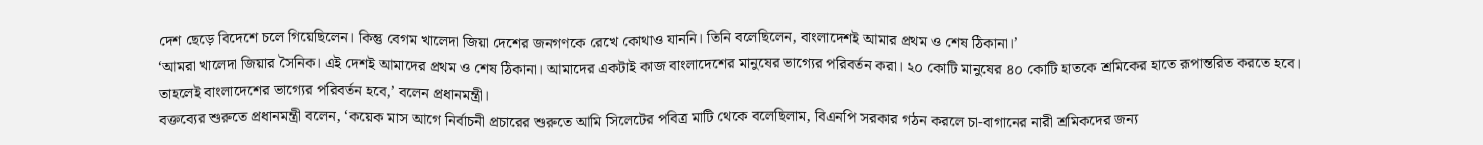দেশ ছেড়ে বিদেশে চলে গিয়েছিলেন। কিন্তু বেগম খালেদা জিয়া দেশের জনগণকে রেখে কোথাও যাননি। তিনি বলেছিলেন, বাংলাদেশই আমার প্রথম ও শেষ ঠিকানা।’
‘আমরা খালেদা জিয়ার সৈনিক। এই দেশই আমাদের প্রথম ও শেষ ঠিকানা। আমাদের একটাই কাজ বাংলাদেশের মানুষের ভাগ্যের পরিবর্তন করা। ২০ কোটি মানুষের ৪০ কোটি হাতকে শ্রমিকের হাতে রূপান্তরিত করতে হবে। তাহলেই বাংলাদেশের ভাগ্যের পরিবর্তন হবে,’ বলেন প্রধানমন্ত্রী।
বক্তব্যের শুরুতে প্রধানমন্ত্রী বলেন, ‘কয়েক মাস আগে নির্বাচনী প্রচারের শুরুতে আমি সিলেটের পবিত্র মাটি থেকে বলেছিলাম, বিএনপি সরকার গঠন করলে চা-বাগানের নারী শ্রমিকদের জন্য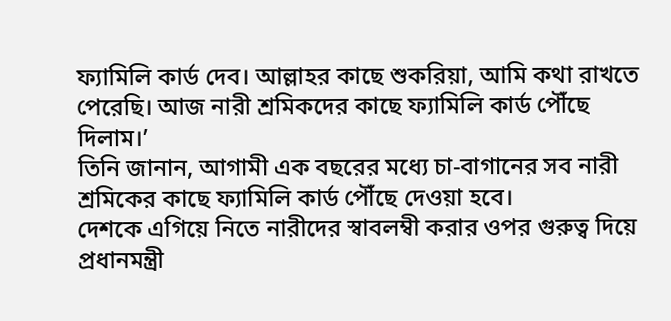ফ্যামিলি কার্ড দেব। আল্লাহর কাছে শুকরিয়া, আমি কথা রাখতে পেরেছি। আজ নারী শ্রমিকদের কাছে ফ্যামিলি কার্ড পৌঁছে দিলাম।’
তিনি জানান, আগামী এক বছরের মধ্যে চা-বাগানের সব নারী শ্রমিকের কাছে ফ্যামিলি কার্ড পৌঁছে দেওয়া হবে।
দেশকে এগিয়ে নিতে নারীদের স্বাবলম্বী করার ওপর গুরুত্ব দিয়ে প্রধানমন্ত্রী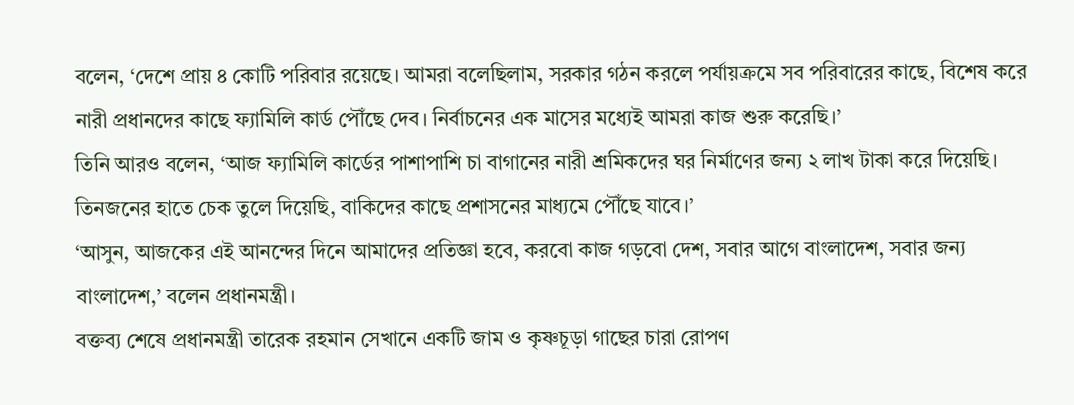বলেন, ‘দেশে প্রায় ৪ কোটি পরিবার রয়েছে। আমরা বলেছিলাম, সরকার গঠন করলে পর্যায়ক্রমে সব পরিবারের কাছে, বিশেষ করে নারী প্রধানদের কাছে ফ্যামিলি কার্ড পৌঁছে দেব। নির্বাচনের এক মাসের মধ্যেই আমরা কাজ শুরু করেছি।’
তিনি আরও বলেন, ‘আজ ফ্যামিলি কার্ডের পাশাপাশি চা বাগানের নারী শ্রমিকদের ঘর নির্মাণের জন্য ২ লাখ টাকা করে দিয়েছি। তিনজনের হাতে চেক তুলে দিয়েছি, বাকিদের কাছে প্রশাসনের মাধ্যমে পৌঁছে যাবে।’
‘আসুন, আজকের এই আনন্দের দিনে আমাদের প্রতিজ্ঞা হবে, করবো কাজ গড়বো দেশ, সবার আগে বাংলাদেশ, সবার জন্য বাংলাদেশ,’ বলেন প্রধানমন্ত্রী।
বক্তব্য শেষে প্রধানমন্ত্রী তারেক রহমান সেখানে একটি জাম ও কৃষ্ণচূড়া গাছের চারা রোপণ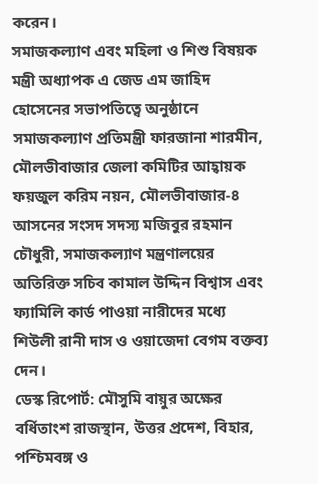করেন।
সমাজকল্যাণ এবং মহিলা ও শিশু বিষয়ক মন্ত্রী অধ্যাপক এ জেড এম জাহিদ হোসেনের সভাপতিত্বে অনুষ্ঠানে সমাজকল্যাণ প্রতিমন্ত্রী ফারজানা শারমীন, মৌলভীবাজার জেলা কমিটির আহ্বায়ক ফয়জুল করিম নয়ন, মৌলভীবাজার-৪ আসনের সংসদ সদস্য মজিবুর রহমান চৌধুরী, সমাজকল্যাণ মন্ত্রণালয়ের অতিরিক্ত সচিব কামাল উদ্দিন বিশ্বাস এবং ফ্যামিলি কার্ড পাওয়া নারীদের মধ্যে শিউলী রানী দাস ও ওয়াজেদা বেগম বক্তব্য দেন।
ডেস্ক রিপোর্ট: মৌসুমি বায়ুর অক্ষের বর্ধিতাংশ রাজস্থান, উত্তর প্রদেশ, বিহার, পশ্চিমবঙ্গ ও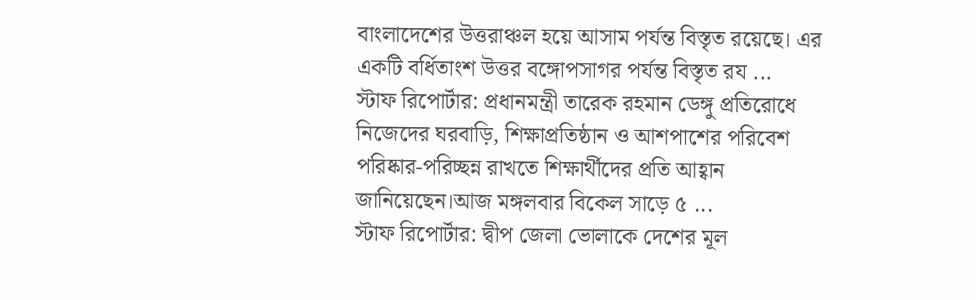বাংলাদেশের উত্তরাঞ্চল হয়ে আসাম পর্যন্ত বিস্তৃত রয়েছে। এর একটি বর্ধিতাংশ উত্তর বঙ্গোপসাগর পর্যন্ত বিস্তৃত রয ...
স্টাফ রিপোর্টার: প্রধানমন্ত্রী তারেক রহমান ডেঙ্গু প্রতিরোধে নিজেদের ঘরবাড়ি, শিক্ষাপ্রতিষ্ঠান ও আশপাশের পরিবেশ পরিষ্কার-পরিচ্ছন্ন রাখতে শিক্ষার্থীদের প্রতি আহ্বান জানিয়েছেন।আজ মঙ্গলবার বিকেল সাড়ে ৫ ...
স্টাফ রিপোর্টার: দ্বীপ জেলা ভোলাকে দেশের মূল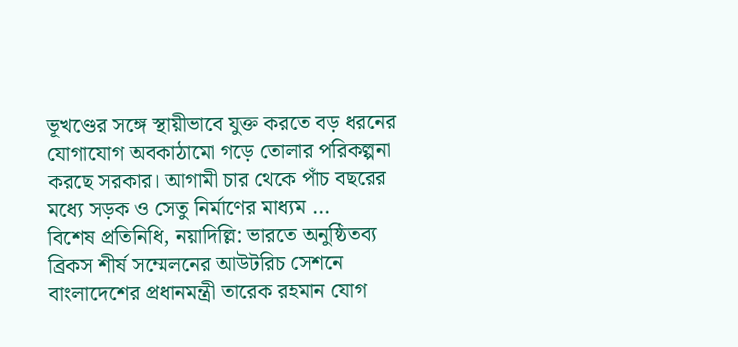ভূখণ্ডের সঙ্গে স্থায়ীভাবে যুক্ত করতে বড় ধরনের যোগাযোগ অবকাঠামো গড়ে তোলার পরিকল্পনা করছে সরকার। আগামী চার থেকে পাঁচ বছরের মধ্যে সড়ক ও সেতু নির্মাণের মাধ্যম ...
বিশেষ প্রতিনিধি, নয়াদিল্লি: ভারতে অনুষ্ঠিতব্য ব্রিকস শীর্ষ সম্মেলনের আউটরিচ সেশনে বাংলাদেশের প্রধানমন্ত্রী তারেক রহমান যোগ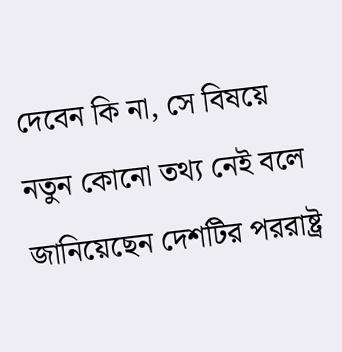দেবেন কি না, সে বিষয়ে নতুন কোনো তথ্য নেই বলে জানিয়েছেন দেশটির পররাষ্ট্র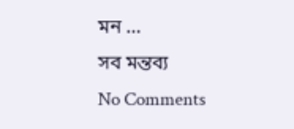মন ...
সব মন্তব্য
No Comments